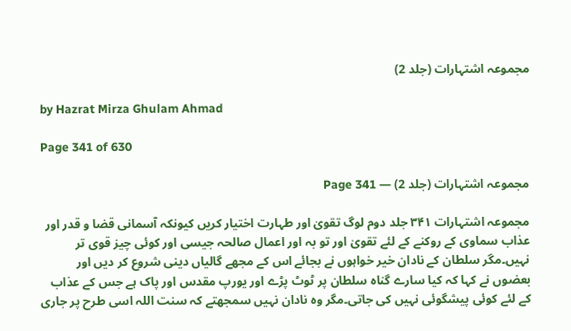مجموعہ اشتہارات (جلد 2)

by Hazrat Mirza Ghulam Ahmad

Page 341 of 630

مجموعہ اشتہارات (جلد 2) — Page 341

مجموعہ اشتہارات ۳۴۱ جلد دوم لوگ تقویٰ اور طہارت اختیار کریں کیونکہ آسمانی قضا و قدر اور عذاب سماوی کے روکنے کے لئے تقویٰ اور تو بہ اور اعمال صالحہ جیسی اور کوئی چیز قوی تر نہیں۔مگر سلطان کے نادان خیر خواہوں نے بجائے اس کے مجھے گالیاں دینی شروع کر دیں اور بعضوں نے کہا کہ کیا سارے گناہ سلطان پر ٹوٹ پڑے اور یورپ مقدس اور پاک ہے جس کے عذاب کے لئے کوئی پیشگوئی نہیں کی جاتی۔مگر وہ نادان نہیں سمجھتے کہ سنت اللہ اسی طرح پر جاری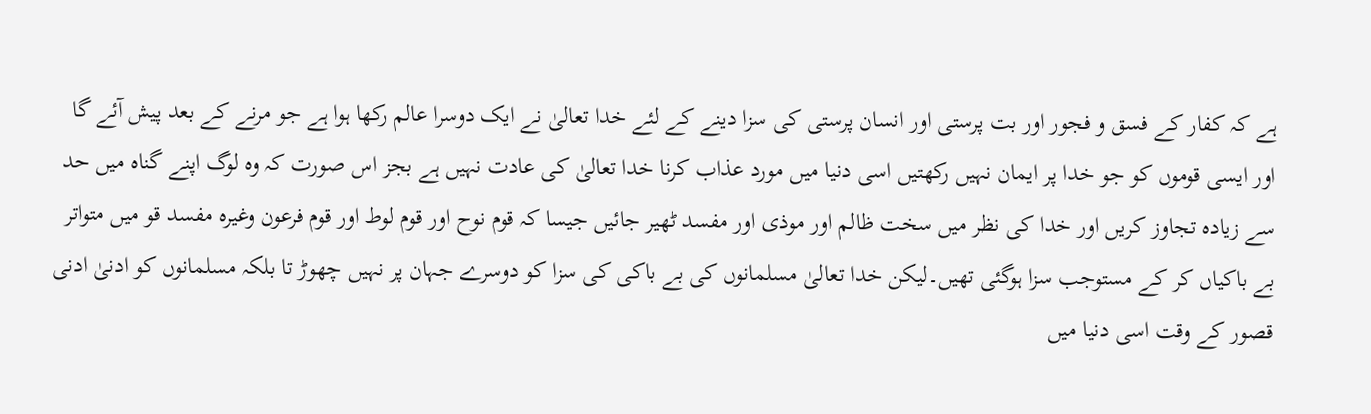ہے کہ کفار کے فسق و فجور اور بت پرستی اور انسان پرستی کی سزا دینے کے لئے خدا تعالیٰ نے ایک دوسرا عالم رکھا ہوا ہے جو مرنے کے بعد پیش آئے گا اور ایسی قوموں کو جو خدا پر ایمان نہیں رکھتیں اسی دنیا میں مورد عذاب کرنا خدا تعالیٰ کی عادت نہیں ہے بجز اس صورت کہ وہ لوگ اپنے گناہ میں حد سے زیادہ تجاوز کریں اور خدا کی نظر میں سخت ظالم اور موذی اور مفسد ٹھیر جائیں جیسا کہ قوم نوح اور قوم لوط اور قوم فرعون وغیرہ مفسد قو میں متواتر بے باکیاں کر کے مستوجب سزا ہوگئی تھیں۔لیکن خدا تعالیٰ مسلمانوں کی بے باکی کی سزا کو دوسرے جہان پر نہیں چھوڑ تا بلکہ مسلمانوں کو ادنیٰ ادنی قصور کے وقت اسی دنیا میں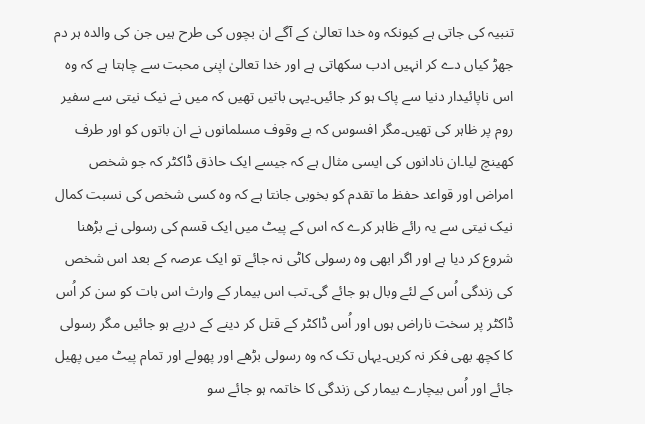تنبیہ کی جاتی ہے کیونکہ وہ خدا تعالیٰ کے آگے ان بچوں کی طرح ہیں جن کی والدہ ہر دم جھڑ کیاں دے کر انہیں ادب سکھاتی ہے اور خدا تعالیٰ اپنی محبت سے چاہتا ہے کہ وہ اس ناپائیدار دنیا سے پاک ہو کر جائیں۔یہی باتیں تھیں کہ میں نے نیک نیتی سے سفیر روم پر ظاہر کی تھیں۔مگر افسوس کہ بے وقوف مسلمانوں نے ان باتوں کو اور طرف کھینچ لیا۔ان نادانوں کی ایسی مثال ہے کہ جیسے ایک حاذق ڈاکٹر کہ جو شخص امراض اور قواعد حفظ ما تقدم کو بخوبی جانتا ہے کہ وہ کسی شخص کی نسبت کمال نیک نیتی سے یہ رائے ظاہر کرے کہ اس کے پیٹ میں ایک قسم کی رسولی نے بڑھنا شروع کر دیا ہے اور اگر ابھی وہ رسولی کاٹی نہ جائے تو ایک عرصہ کے بعد اس شخص کی زندگی اُس کے لئے وبال ہو جائے گی۔تب اس بیمار کے وارث اس بات کو سن کر اُس ڈاکٹر پر سخت ناراض ہوں اور اُس ڈاکٹر کے قتل کر دینے کے درپے ہو جائیں مگر رسولی کا کچھ بھی فکر نہ کریں۔یہاں تک کہ وہ رسولی بڑھے اور پھولے اور تمام پیٹ میں پھیل جائے اور اُس بیچارے بیمار کی زندگی کا خاتمہ ہو جائے سو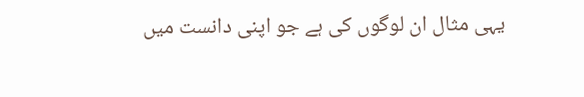یہی مثال ان لوگوں کی ہے جو اپنی دانست میں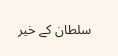سلطان کے خیر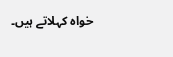خواہ کہلاتے ہیں۔